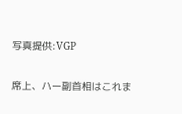写真提供:VGP

席上、ハー副首相はこれま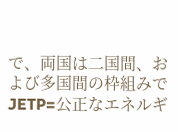で、両国は二国間、および多国間の枠組みでJETP=公正なエネルギ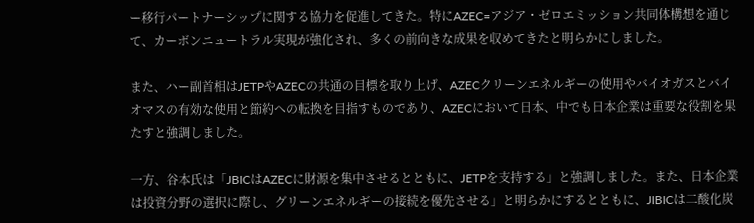ー移行パートナーシップに関する協力を促進してきた。特にAZEC=アジア・ゼロエミッション共同体構想を通じて、カーボンニュートラル実現が強化され、多くの前向きな成果を収めてきたと明らかにしました。

また、ハー副首相はJETPやAZECの共通の目標を取り上げ、AZECクリーンエネルギーの使用やバイオガスとバイオマスの有効な使用と節約への転換を目指すものであり、AZECにおいて日本、中でも日本企業は重要な役割を果たすと強調しました。

一方、谷本氏は「JBICはAZECに財源を集中させるとともに、JETPを支持する」と強調しました。また、日本企業は投資分野の選択に際し、グリーンエネルギーの接続を優先させる」と明らかにするとともに、JIBICは二酸化炭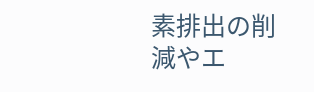素排出の削減やエ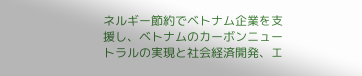ネルギー節約でベトナム企業を支援し、ベトナムのカーボンニュートラルの実現と社会経済開発、エ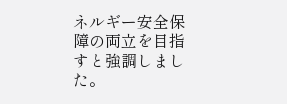ネルギー安全保障の両立を目指すと強調しました。